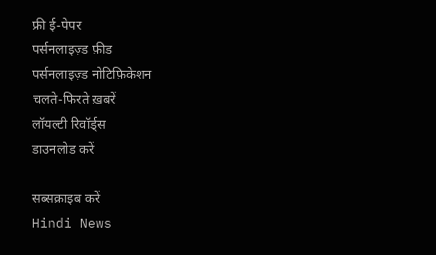फ्री ई-पेपर
पर्सनलाइज़्ड फ़ीड
पर्सनलाइज़्ड नोटिफ़िकेशन
चलते-फिरते ख़बरें
लॉयल्टी रिवॉर्ड्स
डाउनलोड करें

सब्सक्राइब करें
Hindi News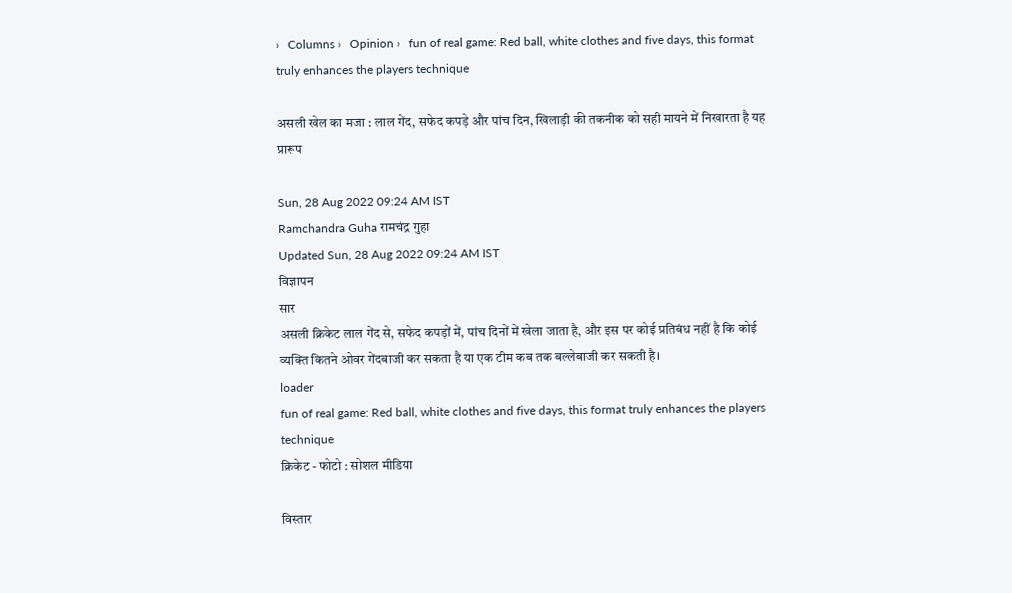›   Columns ›   Opinion ›   fun of real game: Red ball, white clothes and five days, this format truly enhances the players technique

असली खेल का मजा : लाल गेंद, सफेद कपड़े और पांच दिन, खिलाड़ी की तकनीक को सही मायने में निखारता है यह प्रारूप

Sun, 28 Aug 2022 09:24 AM IST
Ramchandra Guha रामचंद्र गुहा
Updated Sun, 28 Aug 2022 09:24 AM IST
विज्ञापन
सार
असली क्रिकेट लाल गेंद से, सफेद कपड़ों में, पांच दिनों में खेला जाता है, और इस पर कोई प्रतिबंध नहीं है कि कोई व्यक्ति कितने ओवर गेंदबाजी कर सकता है या एक टीम कब तक बल्लेबाजी कर सकती है।
loader
fun of real game: Red ball, white clothes and five days, this format truly enhances the players technique
क्रिकेट - फोटो : सोशल मीडिया

विस्तार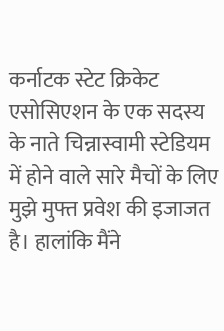कर्नाटक स्टेट क्रिकेट एसोसिएशन के एक सदस्य के नाते चिन्नास्वामी स्टेडियम में होने वाले सारे मैचों के लिए मुझे मुफ्त प्रवेश की इजाजत है। हालांकि मैंने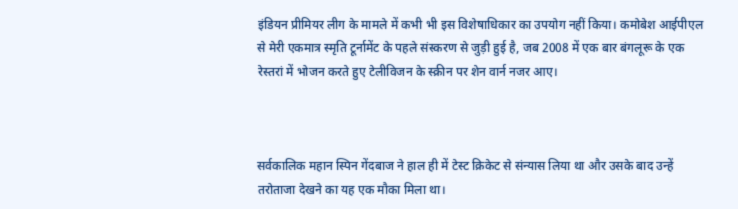इंडियन प्रीमियर लीग के मामले में कभी भी इस विशेषाधिकार का उपयोग नहीं किया। कमोबेश आईपीएल से मेरी एकमात्र स्मृति टूर्नामेंट के पहले संस्करण से जुड़ी हुई है, जब 2008 में एक बार बंगलूरू के एक रेस्तरां में भोजन करते हुए टेलीविजन के स्क्रीन पर शेन वार्न नजर आए।



सर्वकालिक महान स्पिन गेंदबाज ने हाल ही में टेस्ट क्रिकेट से संन्यास लिया था और उसके बाद उन्हें तरोताजा देखने का यह एक मौका मिला था।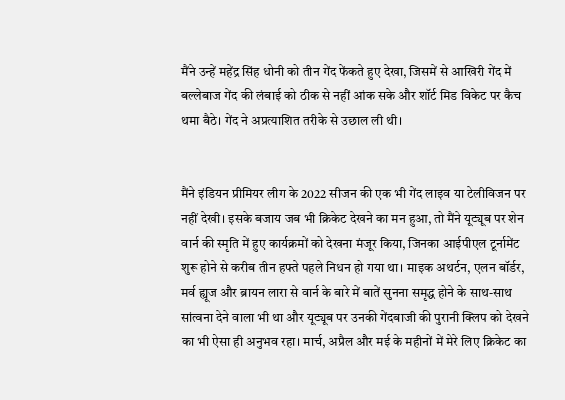मैंने उन्हें महेंद्र सिंह धोनी को तीन गेंद फेंकते हुए देखा, जिसमें से आखिरी गेंद में बल्लेबाज गेंद की लंबाई को ठीक से नहीं आंक सके और शॉर्ट मिड विकेट पर कैच थमा बैठे। गेंद ने अप्रत्याशित तरीके से उछाल ली थी।


मैंने इंडियन प्रीमियर लीग के 2022 सीजन की एक भी गेंद लाइव या टेलीविजन पर नहीं देखी। इसके बजाय जब भी क्रिकेट देखने का मन हुआ, तो मैंने यूट्यूब पर शेन वार्न की स्मृति में हुए कार्यक्रमों को देखना मंजूर किया, जिनका आईपीएल टूर्नामेंट शुरू होने से करीब तीन हफ्ते पहले निधन हो गया था। माइक अथर्टन, एलन बॉर्डर, मर्व ह्यूज और ब्रायन लारा से वार्न के बारे में बातें सुनना समृद्ध होने के साथ-साथ सांत्वना देने वाला भी था और यूट्यूब पर उनकी गेंदबाजी की पुरानी क्लिप को देखने का भी ऐसा ही अनुभव रहा। मार्च, अप्रैल और मई के महीनों में मेरे लिए क्रिकेट का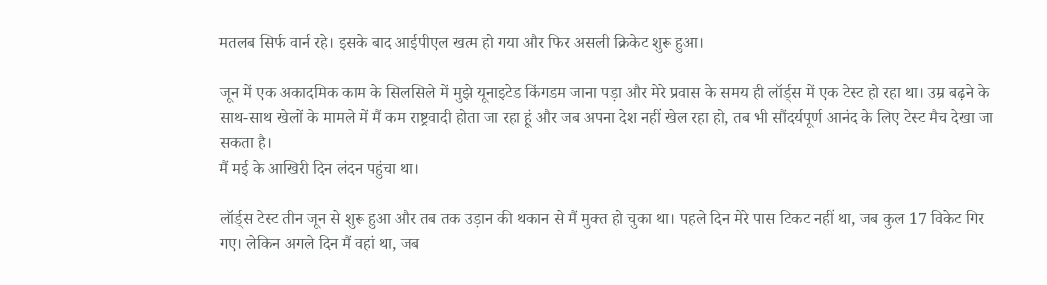मतलब सिर्फ वार्न रहे। इसके बाद आईपीएल खत्म हो गया और फिर असली क्रिकेट शुरू हुआ।

जून में एक अकादमिक काम के सिलसिले में मुझे यूनाइटेड किंगडम जाना पड़ा और मेरे प्रवास के समय ही लॉर्ड्स में एक टेस्ट हो रहा था। उम्र बढ़ने के साथ-साथ खेलों के मामले में मैं कम राष्ट्रवादी होता जा रहा हूं और जब अपना देश नहीं खेल रहा हो, तब भी सौंदर्यपूर्ण आनंद के लिए टेस्ट मैच देखा जा सकता है।
मैं मई के आखिरी दिन लंदन पहुंचा था।

लॉर्ड्स टेस्ट तीन जून से शुरू हुआ और तब तक उड़ान की थकान से मैं मुक्त हो चुका था। पहले दिन मेरे पास टिकट नहीं था, जब कुल 17 विकेट गिर गए। लेकिन अगले दिन मैं वहां था, जब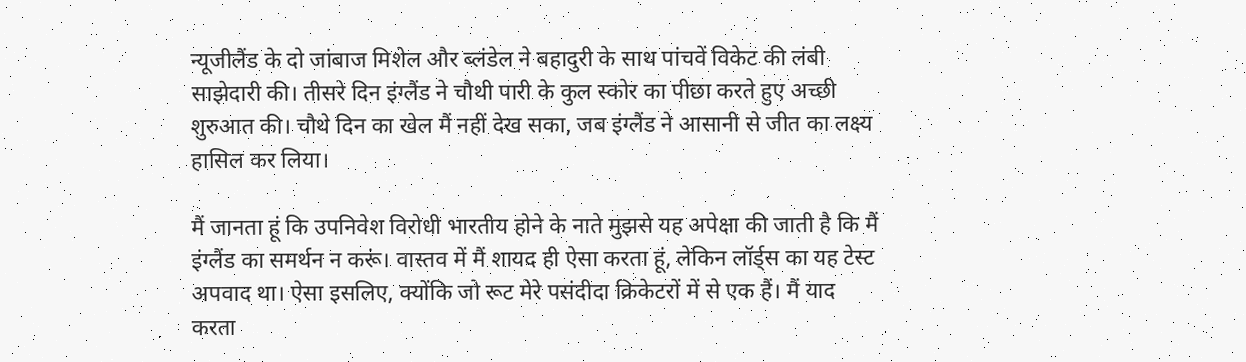न्यूजीलैंड के दो जांबाज मिशेल और ब्लंडेल ने बहादुरी के साथ पांचवें विकेट की लंबी साझेदारी की। तीसरे दिन इंग्लैंड ने चौथी पारी के कुल स्कोर का पीछा करते हुए अच्छी शुरुआत की। चौथे दिन का खेल मैं नहीं देख सका, जब इंग्लैंड ने आसानी से जीत का लक्ष्य हासिल कर लिया।

मैं जानता हूं कि उपनिवेश विरोधी भारतीय होने के नाते मुझसे यह अपेक्षा की जाती है कि मैं इंग्लैंड का समर्थन न करूं। वास्तव में मैं शायद ही ऐसा करता हूं, लेकिन लॉर्ड्स का यह टेस्ट अपवाद था। ऐसा इसलिए, क्योंकि जो रूट मेरे पसंदीदा क्रिकेटरों में से एक हैं। मैं याद करता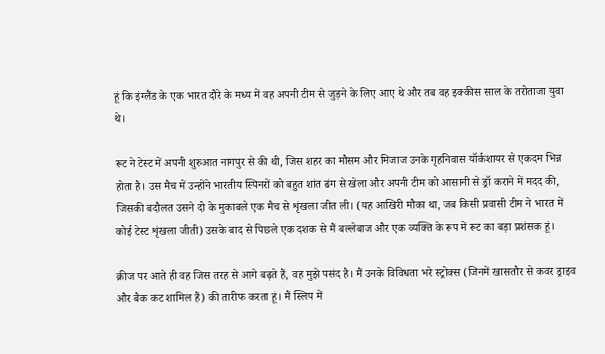हूं कि इंग्लैंड के एक भारत दौरे के मध्य में वह अपनी टीम से जुड़ने के लिए आए थे और तब वह इक्कीस साल के तरोताजा युवा थे।

रूट ने टेस्ट में अपनी शुरुआत नागपुर से की थी, जिस शहर का मौसम और मिजाज उनके गृहनिवास यॉर्कशायर से एकदम भिन्न होता है। उस मैच में उन्होंने भारतीय स्पिनरों को बहुत शांत ढंग से खेला और अपनी टीम को आसानी से ड्रॉ कराने में मदद की, जिसकी बदौलत उसने दो के मुकाबले एक मैच से शृंखला जीत ली। (यह आखिरी मौका था, जब किसी प्रवासी टीम ने भारत में कोई टेस्ट शृंखला जीती) उसके बाद से पिछले एक दशक से मैं बल्लेबाज और एक व्यक्ति के रूप में रूट का बड़ा प्रशंसक हूं।

क्रीज पर आते ही वह जिस तरह से आगे बढ़ते हैं, वह मुझे पसंद है। मैं उनके विविधता भरे स्ट्रोक्स (जिनमें खासतौर से कवर ड्राइव और बैक कट शामिल हैं) की तारीफ करता हूं। मैं स्लिप में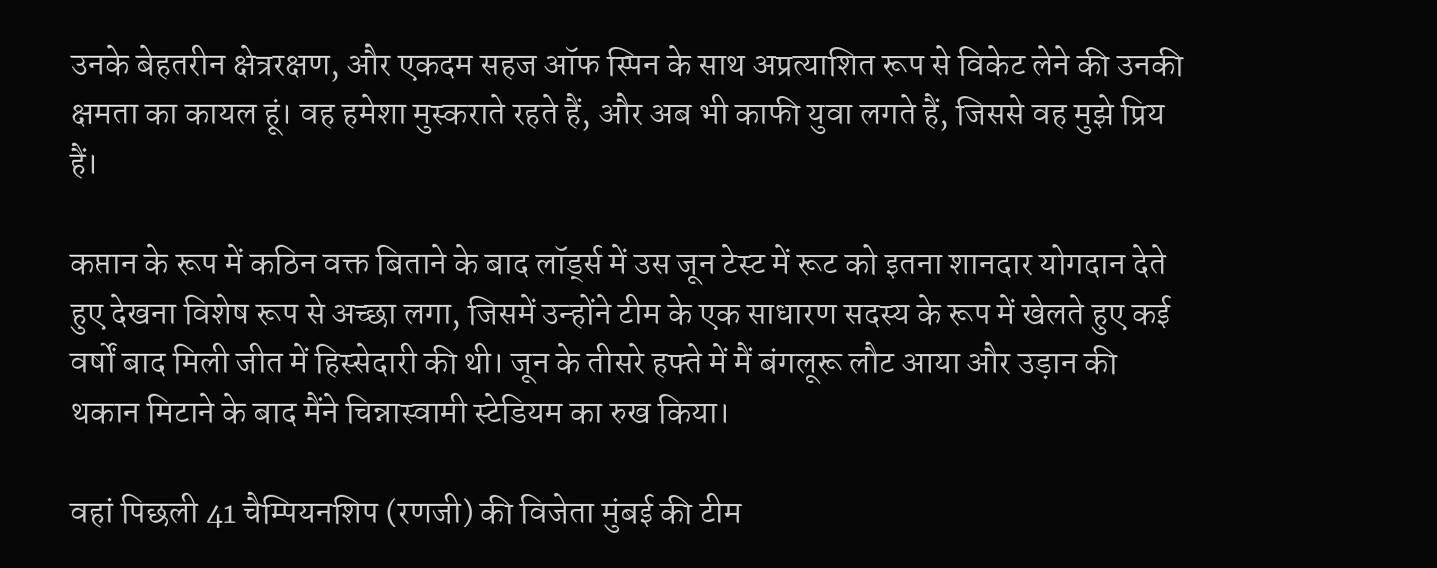उनके बेहतरीन क्षेत्ररक्षण, और एकदम सहज ऑफ स्पिन के साथ अप्रत्याशित रूप से विकेट लेने की उनकी क्षमता का कायल हूं। वह हमेशा मुस्कराते रहते हैं, और अब भी काफी युवा लगते हैं, जिससे वह मुझे प्रिय हैं।

कप्तान के रूप में कठिन वक्त बिताने के बाद लॉर्ड्स में उस जून टेस्ट में रूट को इतना शानदार योगदान देते हुए देखना विशेष रूप से अच्छा लगा, जिसमें उन्होंने टीम के एक साधारण सदस्य के रूप में खेलते हुए कई वर्षों बाद मिली जीत में हिस्सेदारी की थी। जून के तीसरे हफ्ते में मैं बंगलूरू लौट आया और उड़ान की थकान मिटाने के बाद मैंने चिन्नास्वामी स्टेडियम का रुख किया।

वहां पिछली 41 चैम्पियनशिप (रणजी) की विजेता मुंबई की टीम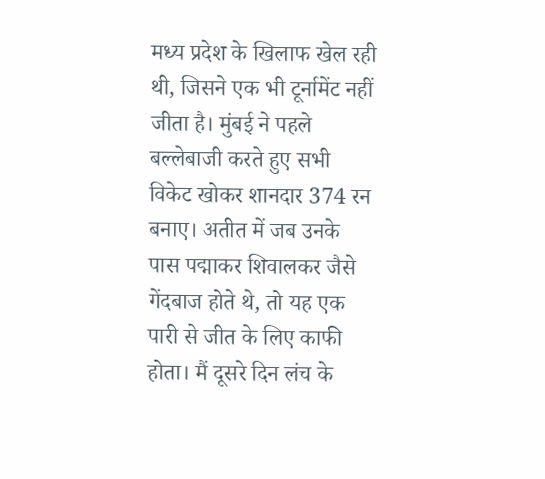मध्य प्रदेश के खिलाफ खेल रही थी, जिसने एक भी टूर्नामेंट नहीं जीता है। मुंबई ने पहले बल्लेबाजी करते हुए सभी विकेट खोकर शानदार 374 रन बनाए। अतीत में जब उनके पास पद्माकर शिवालकर जैसे गेंदबाज होते थे, तो यह एक पारी से जीत के लिए काफी होता। मैं दूसरे दिन लंच के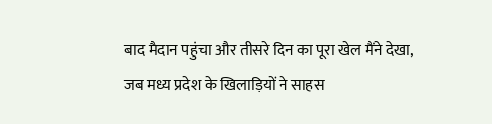बाद मैदान पहुंचा और तीसरे दिन का पूरा खेल मैंने देखा, जब मध्य प्रदेश के खिलाड़ियों ने साहस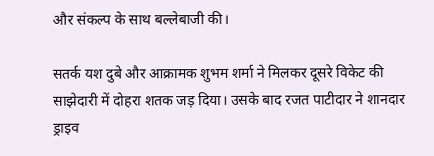और संकल्प के साथ बल्लेबाजी की।

सतर्क यश दुबे और आक्रामक शुभम शर्मा ने मिलकर दूसरे विकेट की साझेदारी में दोहरा शतक जड़ दिया। उसके बाद रजत पाटीदार ने शानदार ड्राइव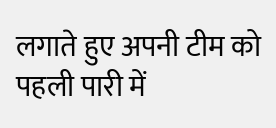लगाते हुए अपनी टीम को पहली पारी में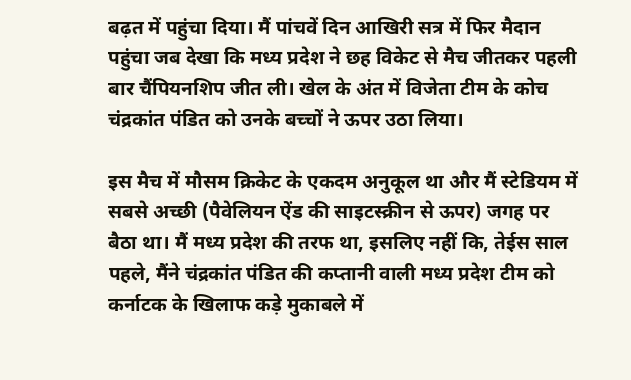बढ़त में पहुंचा दिया। मैं पांचवें दिन आखिरी सत्र में फिर मैदान पहुंचा जब देखा कि मध्य प्रदेश ने छह विकेट से मैच जीतकर पहली बार चैंपियनशिप जीत ली। खेल के अंत में विजेता टीम के कोच चंद्रकांत पंडित को उनके बच्चों ने ऊपर उठा लिया।

इस मैच में मौसम क्रिकेट के एकदम अनुकूल था और मैं स्टेडियम में सबसे अच्छी (पैवेलियन ऐंड की साइटस्क्रीन से ऊपर) जगह पर बैठा था। मैं मध्य प्रदेश की तरफ था, इसलिए नहीं कि, तेईस साल पहले, मैंने चंद्रकांत पंडित की कप्तानी वाली मध्य प्रदेश टीम को कर्नाटक के खिलाफ कड़े मुकाबले में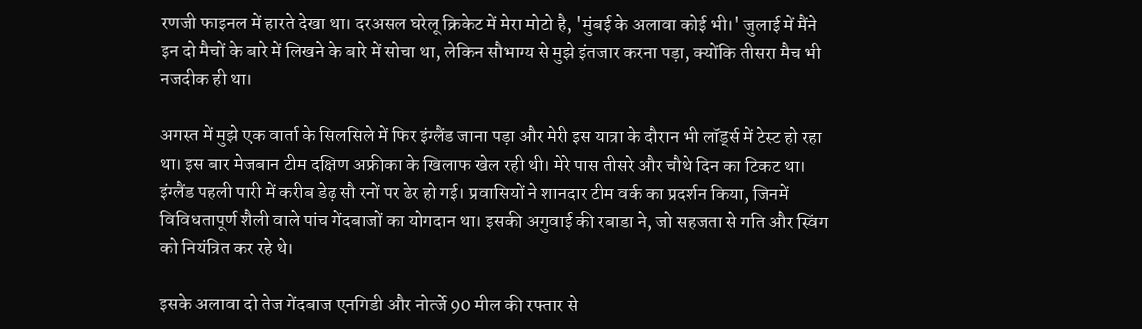रणजी फाइनल में हारते देखा था। दरअसल घरेलू क्रिकेट में मेरा मोटो है, 'मुंबई के अलावा कोई भी।' जुलाई में मैंने इन दो मैचों के बारे में लिखने के बारे में सोचा था, लेकिन सौभाग्य से मुझे इंतजार करना पड़ा, क्योंकि तीसरा मैच भी नजदीक ही था।

अगस्त में मुझे एक वार्ता के सिलसिले में फिर इंग्लैंड जाना पड़ा और मेरी इस यात्रा के दौरान भी लॉर्ड्स में टेस्ट हो रहा था। इस बार मेजबान टीम दक्षिण अफ्रीका के खिलाफ खेल रही थी। मेरे पास तीसरे और चौथे दिन का टिकट था। इंग्लैंड पहली पारी में करीब डेढ़ सौ रनों पर ढेर हो गई। प्रवासियों ने शानदार टीम वर्क का प्रदर्शन किया, जिनमें विविधतापूर्ण शैली वाले पांच गेंदबाजों का योगदान था। इसकी अगुवाई की रबाडा ने, जो सहजता से गति और स्विंग को नियंत्रित कर रहे थे।

इसके अलावा दो तेज गेंदबाज एनगिडी और नोर्त्जे 90 मील की रफ्तार से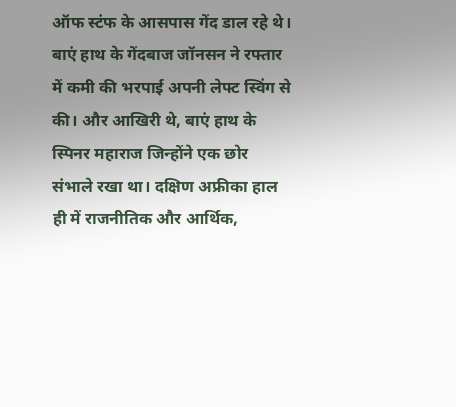ऑफ स्टंफ के आसपास गेंद डाल रहे थे। बाएं हाथ के गेंदबाज जॉनसन ने रफ्तार में कमी की भरपाई अपनी लेफ्ट स्विंग से की। और आखिरी थे, बाएं हाथ के स्पिनर महाराज जिन्होंने एक छोर संभाले रखा था। दक्षिण अफ्रीका हाल ही में राजनीतिक और आर्थिक,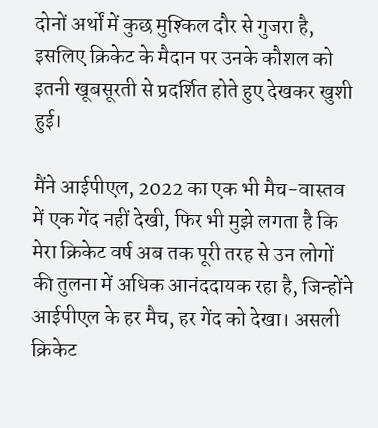दोनों अर्थों में कुछ मुश्किल दौर से गुजरा है, इसलिए क्रिकेट के मैदान पर उनके कौशल को इतनी खूबसूरती से प्रदर्शित होते हुए देखकर खुशी हुई।

मैंने आईपीएल, 2022 का एक भी मैच-वास्तव में एक गेंद नहीं देखी, फिर भी मुझे लगता है कि मेरा क्रिकेट वर्ष अब तक पूरी तरह से उन लोगों की तुलना में अधिक आनंददायक रहा है, जिन्होंने आईपीएल के हर मैच, हर गेंद को देखा। असली क्रिकेट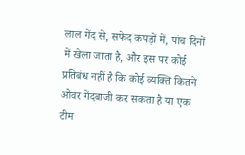लाल गेंद से, सफेद कपड़ों में, पांच दिनों में खेला जाता है, और इस पर कोई प्रतिबंध नहीं है कि कोई व्यक्ति कितने ओवर गेंदबाजी कर सकता है या एक टीम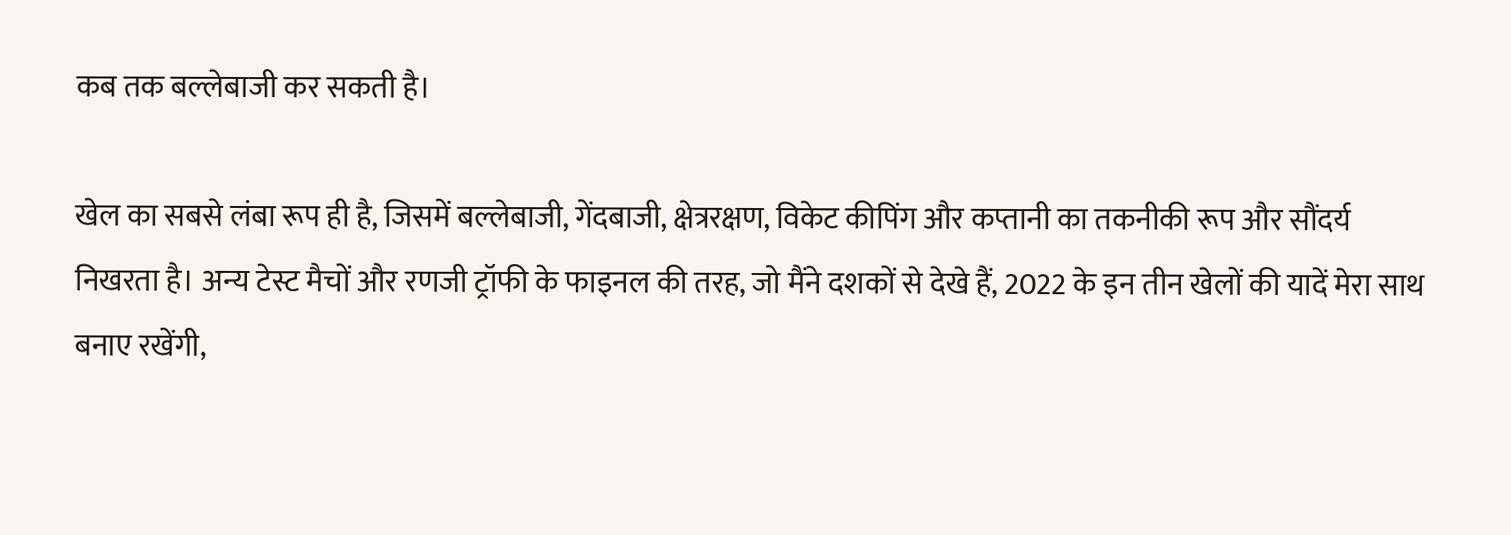कब तक बल्लेबाजी कर सकती है।

खेल का सबसे लंबा रूप ही है, जिसमें बल्लेबाजी, गेंदबाजी, क्षेत्ररक्षण, विकेट कीपिंग और कप्तानी का तकनीकी रूप और सौंदर्य निखरता है। अन्य टेस्ट मैचों और रणजी ट्रॉफी के फाइनल की तरह, जो मैंने दशकों से देखे हैं, 2022 के इन तीन खेलों की यादें मेरा साथ बनाए रखेंगी,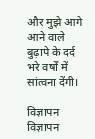और मुझे आगे आने वाले बुढ़ापे के दर्द भरे वर्षों में सांत्वना देंगी।

विज्ञापन
विज्ञापन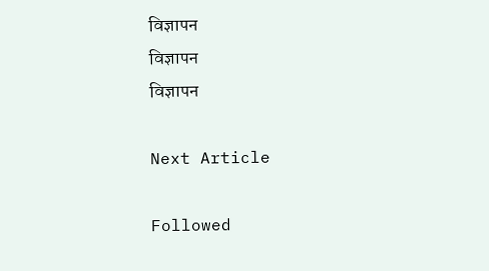विज्ञापन
विज्ञापन
विज्ञापन

Next Article

Followed